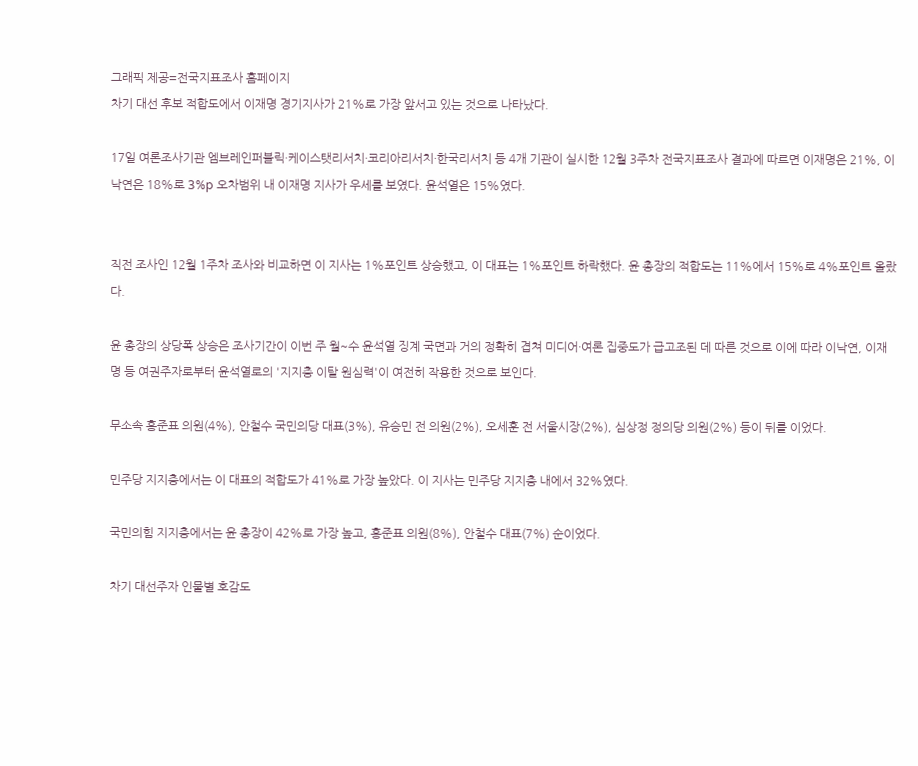그래픽 제공=전국지표조사 홈페이지
차기 대선 후보 적합도에서 이재명 경기지사가 21%로 가장 앞서고 있는 것으로 나타났다.

17일 여론조사기관 엠브레인퍼블릭·케이스탯리서치·코리아리서치·한국리서치 등 4개 기관이 실시한 12월 3주차 전국지표조사 결과에 따르면 이재명은 21%, 이낙연은 18%로 3%p 오차범위 내 이재명 지사가 우세를 보였다. 윤석열은 15%였다.


직전 조사인 12월 1주차 조사와 비교하면 이 지사는 1%포인트 상승했고, 이 대표는 1%포인트 하락했다. 윤 총장의 적합도는 11%에서 15%로 4%포인트 올랐다.

윤 총장의 상당폭 상승은 조사기간이 이번 주 월~수 윤석열 징계 국면과 거의 정확히 겹쳐 미디어·여론 집중도가 급고조된 데 따른 것으로 이에 따라 이낙연, 이재명 등 여권주자로부터 윤석열로의 '지지층 이탈 원심력'이 여전히 작용한 것으로 보인다.

무소속 홍준표 의원(4%), 안철수 국민의당 대표(3%), 유승민 전 의원(2%), 오세훈 전 서울시장(2%), 심상정 정의당 의원(2%) 등이 뒤를 이었다.

민주당 지지층에서는 이 대표의 적합도가 41%로 가장 높았다. 이 지사는 민주당 지지층 내에서 32%였다.

국민의힘 지지층에서는 윤 총장이 42%로 가장 높고, 홍준표 의원(8%), 안철수 대표(7%) 순이었다.

차기 대선주자 인물별 호감도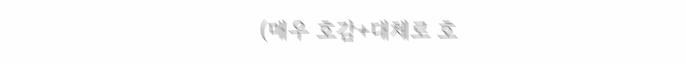(매우 호감+대체로 호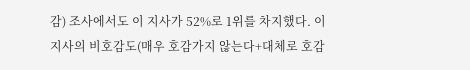감) 조사에서도 이 지사가 52%로 1위를 차지했다. 이 지사의 비호감도(매우 호감가지 않는다+대체로 호감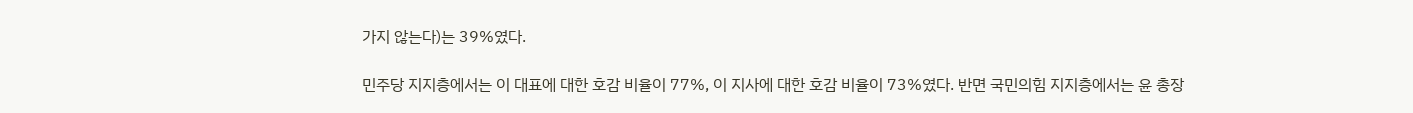가지 않는다)는 39%였다.

민주당 지지층에서는 이 대표에 대한 호감 비율이 77%, 이 지사에 대한 호감 비율이 73%였다. 반면 국민의힘 지지층에서는 윤 총장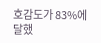호감도가 83%에 달했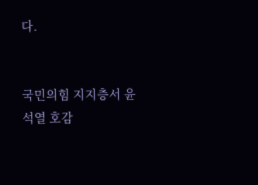다.


국민의힘 지지층서 윤석열 호감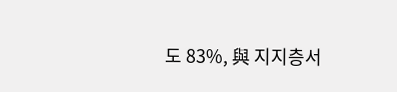도 83%, 與 지지층서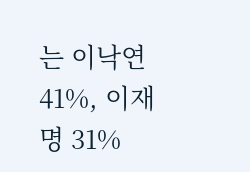는 이낙연 41%, 이재명 31%